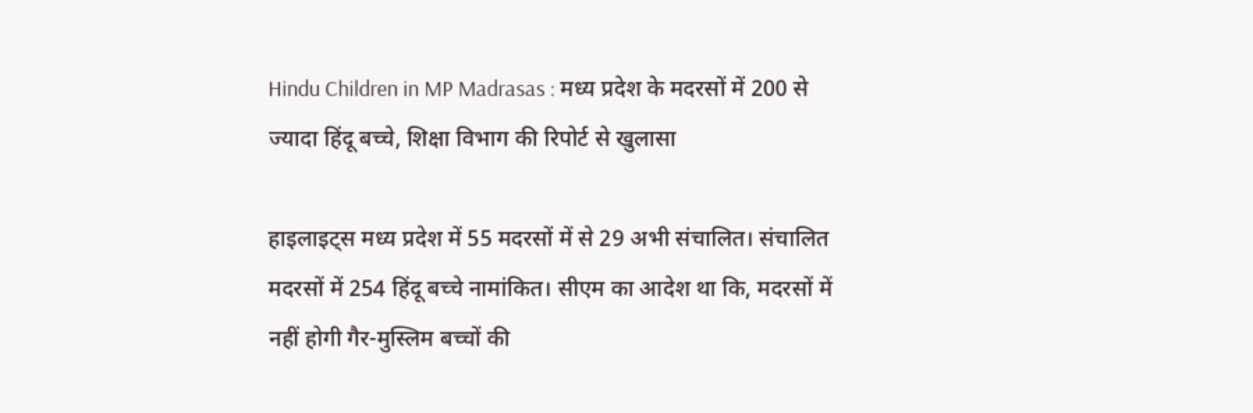Hindu Children in MP Madrasas : मध्य प्रदेश के मदरसों में 200 से ज्यादा हिंदू बच्चे, शिक्षा विभाग की रिपोर्ट से खुलासा

हाइलाइट्स मध्य प्रदेश में 55 मदरसों में से 29 अभी संचालित। संचालित मदरसों में 254 हिंदू बच्चे नामांकित। सीएम का आदेश था कि, मदरसों में नहीं होगी गैर-मुस्लिम बच्चों की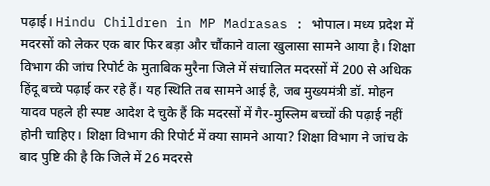पढ़ाई। Hindu Children in MP Madrasas : भोपाल। मध्य प्रदेश में मदरसों को लेकर एक बार फिर बड़ा और चौंकाने वाला खुलासा सामने आया है। शिक्षा विभाग की जांच रिपोर्ट के मुताबिक मुरैना जिले में संचालित मदरसों में 200 से अधिक हिंदू बच्चे पढ़ाई कर रहे हैं। यह स्थिति तब सामने आई है, जब मुख्यमंत्री डॉ. मोहन यादव पहले ही स्पष्ट आदेश दे चुके हैं कि मदरसों में गैर-मुस्लिम बच्चों की पढ़ाई नहीं होनी चाहिए। शिक्षा विभाग की रिपोर्ट में क्या सामने आया? शिक्षा विभाग ने जांच के बाद पुष्टि की है कि जिले में 26 मदरसे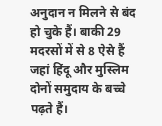अनुदान न मिलने से बंद हो चुके हैं। बाकी 29 मदरसों में से 8 ऐसे हैं जहां हिंदू और मुस्लिम दोनों समुदाय के बच्चे पढ़ते हैं।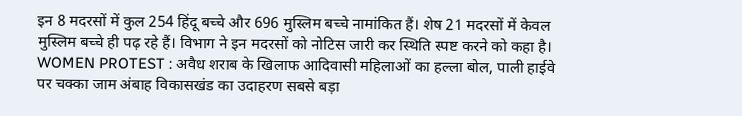इन 8 मदरसों में कुल 254 हिंदू बच्चे और 696 मुस्लिम बच्चे नामांकित हैं। शेष 21 मदरसों में केवल मुस्लिम बच्चे ही पढ़ रहे हैं। विभाग ने इन मदरसों को नोटिस जारी कर स्थिति स्पष्ट करने को कहा है। WOMEN PROTEST : अवैध शराब के खिलाफ आदिवासी महिलाओं का हल्ला बोल, पाली हाईवे पर चक्का जाम अंबाह विकासखंड का उदाहरण सबसे बड़ा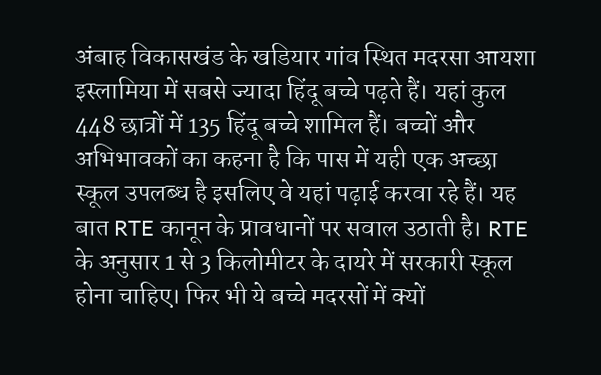अंबाह विकासखंड के खडियार गांव स्थित मदरसा आयशा इस्लामिया में सबसे ज्यादा हिंदू बच्चे पढ़ते हैं। यहां कुल 448 छात्रों में 135 हिंदू बच्चे शामिल हैं। बच्चों और अभिभावकों का कहना है कि पास में यही एक अच्छा स्कूल उपलब्ध है इसलिए वे यहां पढ़ाई करवा रहे हैं। यह बात RTE कानून के प्रावधानों पर सवाल उठाती है। RTE के अनुसार 1 से 3 किलोमीटर के दायरे में सरकारी स्कूल होना चाहिए। फिर भी ये बच्चे मदरसों में क्यों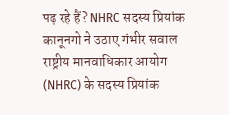पढ़ रहे हैं? NHRC सदस्य प्रियांक कानूनगो ने उठाए गंभीर सवाल राष्ट्रीय मानवाधिकार आयोग (NHRC) के सदस्य प्रियांक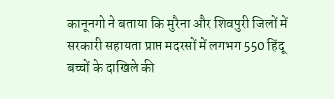कानूनगो ने बताया कि मुरैना और शिवपुरी जिलों में सरकारी सहायता प्राप्त मदरसों में लगभग 550 हिंदू बच्चों के दाखिले की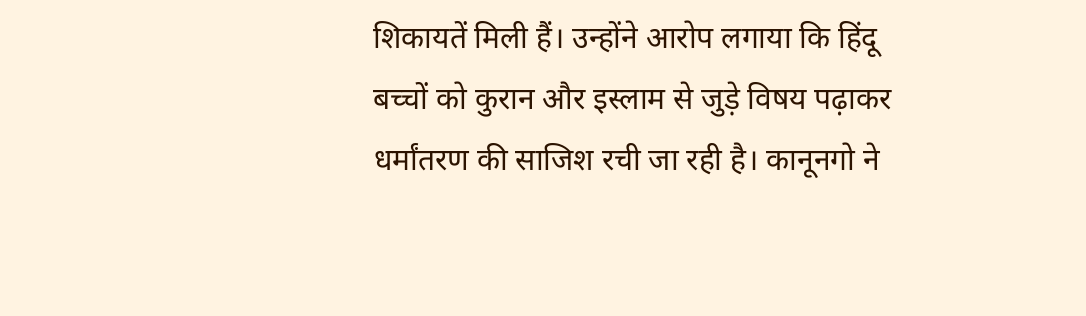शिकायतें मिली हैं। उन्होंने आरोप लगाया कि हिंदू बच्चों को कुरान और इस्लाम से जुड़े विषय पढ़ाकर धर्मांतरण की साजिश रची जा रही है। कानूनगो ने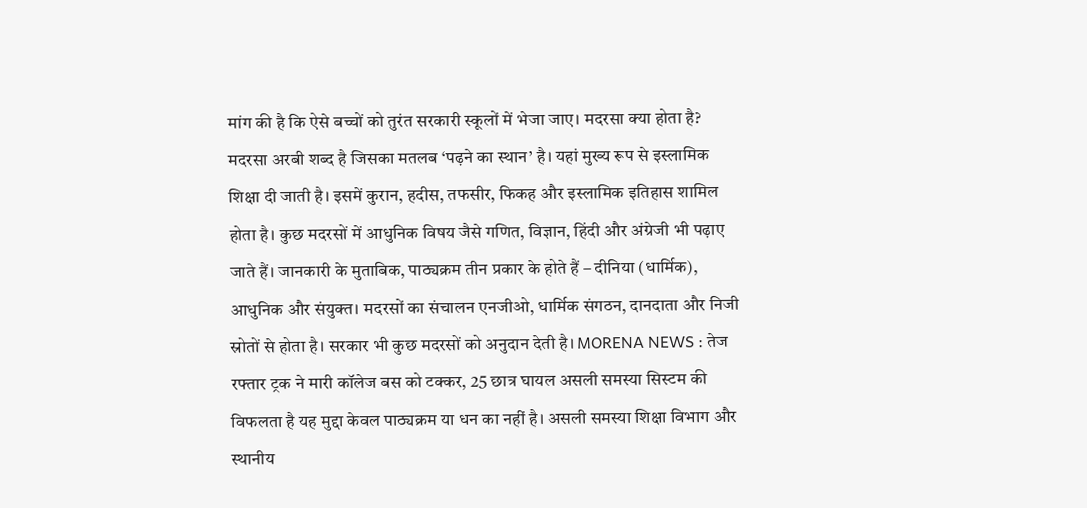मांग की है कि ऐसे बच्चों को तुरंत सरकारी स्कूलों में भेजा जाए। मदरसा क्या होता है? मदरसा अरबी शब्द है जिसका मतलब ‘पढ़ने का स्थान’ है। यहां मुख्य रूप से इस्लामिक शिक्षा दी जाती है। इसमें कुरान, हदीस, तफसीर, फिकह और इस्लामिक इतिहास शामिल होता है। कुछ मदरसों में आधुनिक विषय जैसे गणित, विज्ञान, हिंदी और अंग्रेजी भी पढ़ाए जाते हैं। जानकारी के मुताबिक, पाठ्यक्रम तीन प्रकार के होते हैं – दीनिया (धार्मिक), आधुनिक और संयुक्त। मदरसों का संचालन एनजीओ, धार्मिक संगठन, दानदाता और निजी स्रोतों से होता है। सरकार भी कुछ मदरसों को अनुदान देती है। MORENA NEWS : तेज रफ्तार ट्रक ने मारी कॉलेज बस को टक्कर, 25 छात्र घायल असली समस्या सिस्टम की विफलता है यह मुद्दा केवल पाठ्यक्रम या धन का नहीं है। असली समस्या शिक्षा विभाग और स्थानीय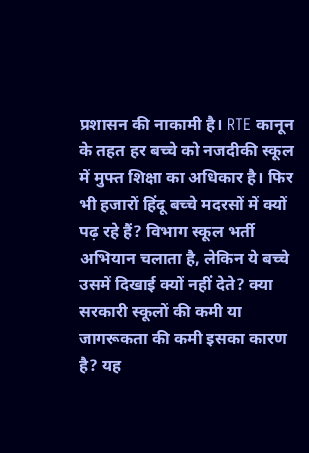प्रशासन की नाकामी है। RTE कानून के तहत हर बच्चे को नजदीकी स्कूल में मुफ्त शिक्षा का अधिकार है। फिर भी हजारों हिंदू बच्चे मदरसों में क्यों पढ़ रहे हैं? विभाग स्कूल भर्ती अभियान चलाता है, लेकिन ये बच्चे उसमें दिखाई क्यों नहीं देते? क्या सरकारी स्कूलों की कमी या जागरूकता की कमी इसका कारण है? यह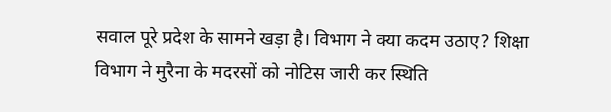सवाल पूरे प्रदेश के सामने खड़ा है। विभाग ने क्या कदम उठाए? शिक्षा विभाग ने मुरैना के मदरसों को नोटिस जारी कर स्थिति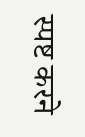स्पष्ट करने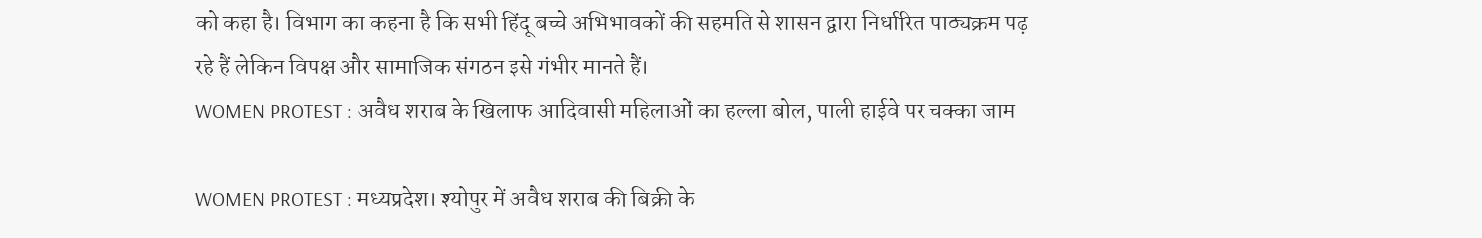को कहा है। विभाग का कहना है कि सभी हिंदू बच्चे अभिभावकों की सहमति से शासन द्वारा निर्धारित पाठ्यक्रम पढ़ रहे हैं लेकिन विपक्ष और सामाजिक संगठन इसे गंभीर मानते हैं।
WOMEN PROTEST : अवैध शराब के खिलाफ आदिवासी महिलाओं का हल्ला बोल, पाली हाईवे पर चक्का जाम

WOMEN PROTEST : मध्यप्रदेश। श्योपुर में अवैध शराब की बिक्री के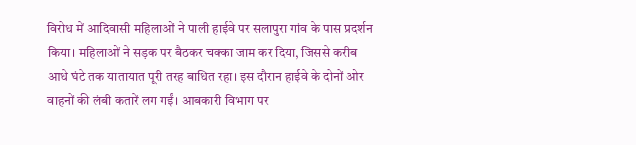विरोध में आदिवासी महिलाओं ने पाली हाईवे पर सलापुरा गांव के पास प्रदर्शन किया। महिलाओं ने सड़क पर बैठकर चक्का जाम कर दिया, जिससे करीब आधे घंटे तक यातायात पूरी तरह बाधित रहा। इस दौरान हाईवे के दोनों ओर वाहनों की लंबी कतारें लग गईं। आबकारी विभाग पर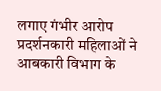लगाए गंभीर आरोप प्रदर्शनकारी महिलाओं ने आबकारी विभाग के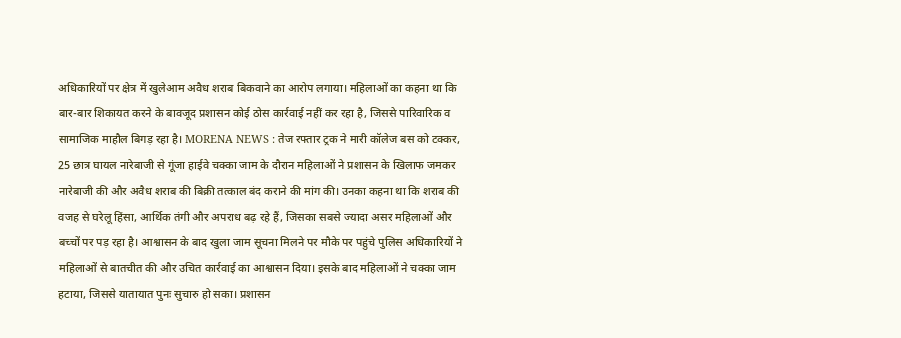अधिकारियों पर क्षेत्र में खुलेआम अवैध शराब बिकवाने का आरोप लगाया। महिलाओं का कहना था कि बार-बार शिकायत करने के बावजूद प्रशासन कोई ठोस कार्रवाई नहीं कर रहा है, जिससे पारिवारिक व सामाजिक माहौल बिगड़ रहा है। MORENA NEWS : तेज रफ्तार ट्रक ने मारी कॉलेज बस को टक्कर, 25 छात्र घायल नारेबाजी से गूंजा हाईवे चक्का जाम के दौरान महिलाओं ने प्रशासन के खिलाफ जमकर नारेबाजी की और अवैध शराब की बिक्री तत्काल बंद कराने की मांग की। उनका कहना था कि शराब की वजह से घरेलू हिंसा, आर्थिक तंगी और अपराध बढ़ रहे हैं, जिसका सबसे ज्यादा असर महिलाओं और बच्चों पर पड़ रहा है। आश्वासन के बाद खुला जाम सूचना मिलने पर मौके पर पहुंचे पुलिस अधिकारियों ने महिलाओं से बातचीत की और उचित कार्रवाई का आश्वासन दिया। इसके बाद महिलाओं ने चक्का जाम हटाया, जिससे यातायात पुनः सुचारु हो सका। प्रशासन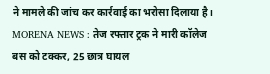ने मामले की जांच कर कार्रवाई का भरोसा दिलाया है।
MORENA NEWS : तेज रफ्तार ट्रक ने मारी कॉलेज बस को टक्कर, 25 छात्र घायल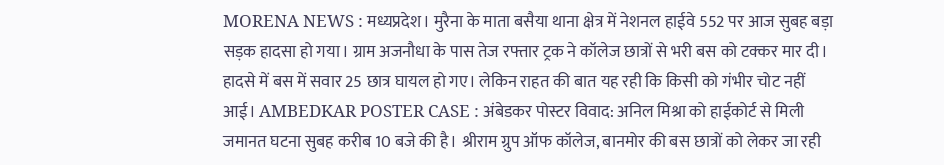MORENA NEWS : मध्यप्रदेश। मुरैना के माता बसैया थाना क्षेत्र में नेशनल हाईवे 552 पर आज सुबह बड़ा सड़क हादसा हो गया। ग्राम अजनौधा के पास तेज रफ्तार ट्रक ने कॉलेज छात्रों से भरी बस को टक्कर मार दी। हादसे में बस में सवार 25 छात्र घायल हो गए। लेकिन राहत की बात यह रही कि किसी को गंभीर चोट नहीं आई। AMBEDKAR POSTER CASE : अंबेडकर पोस्टर विवाद: अनिल मिश्रा को हाईकोर्ट से मिली जमानत घटना सुबह करीब 10 बजे की है। श्रीराम ग्रुप ऑफ कॉलेज, बानमोर की बस छात्रों को लेकर जा रही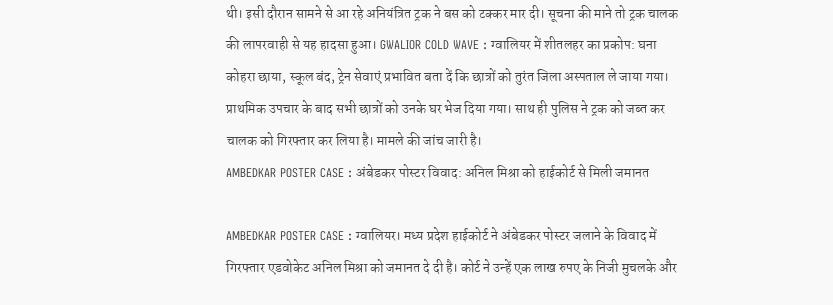थी। इसी दौरान सामने से आ रहे अनियंत्रित ट्रक ने बस को टक्कर मार दी। सूचना की माने तो ट्रक चालक की लापरवाही से यह हादसा हुआ। GWALIOR COLD WAVE : ग्वालियर में शीतलहर का प्रकोप: घना कोहरा छाया, स्कूल बंद, ट्रेन सेवाएं प्रभावित बता दें कि छात्रों को तुरंत जिला अस्पताल ले जाया गया। प्राथमिक उपचार के बाद सभी छात्रों को उनके घर भेज दिया गया। साथ ही पुलिस ने ट्रक को जब्त कर चालक को गिरफ्तार कर लिया है। मामले की जांच जारी है।
AMBEDKAR POSTER CASE : अंबेडकर पोस्टर विवाद: अनिल मिश्रा को हाईकोर्ट से मिली जमानत

AMBEDKAR POSTER CASE : ग्वालियर। मध्य प्रदेश हाईकोर्ट ने अंबेडकर पोस्टर जलाने के विवाद में गिरफ्तार एडवोकेट अनिल मिश्रा को जमानत दे दी है। कोर्ट ने उन्हें एक लाख रुपए के निजी मुचलके और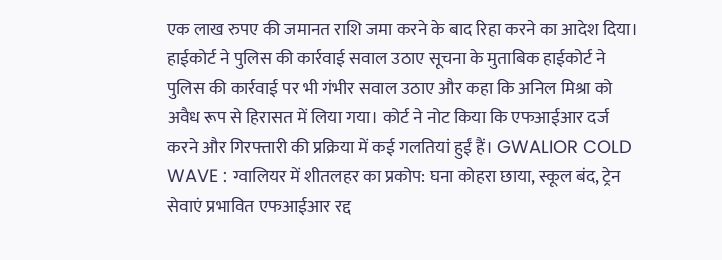एक लाख रुपए की जमानत राशि जमा करने के बाद रिहा करने का आदेश दिया। हाईकोर्ट ने पुलिस की कार्रवाई सवाल उठाए सूचना के मुताबिक हाईकोर्ट ने पुलिस की कार्रवाई पर भी गंभीर सवाल उठाए और कहा कि अनिल मिश्रा को अवैध रूप से हिरासत में लिया गया। कोर्ट ने नोट किया कि एफआईआर दर्ज करने और गिरफ्तारी की प्रक्रिया में कई गलतियां हुईं हैं। GWALIOR COLD WAVE : ग्वालियर में शीतलहर का प्रकोप: घना कोहरा छाया, स्कूल बंद, ट्रेन सेवाएं प्रभावित एफआईआर रद्द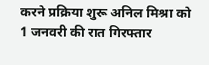करने प्रक्रिया शुरू अनिल मिश्रा को 1 जनवरी की रात गिरफ्तार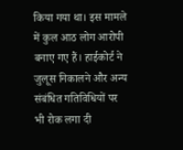किया गया था। इस मामले में कुल आठ लोग आरोपी बनाए गए हैं। हाईकोर्ट ने जुलूस निकालने और अन्य संबंधित गतिविधियों पर भी रोक लगा दी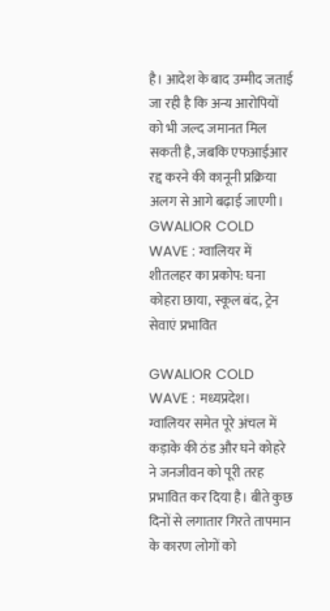है। आदेश के बाद उम्मीद जताई जा रही है कि अन्य आरोपियों को भी जल्द जमानत मिल सकती है, जबकि एफआईआर रद्द करने की कानूनी प्रक्रिया अलग से आगे बढ़ाई जाएगी।
GWALIOR COLD WAVE : ग्वालियर में शीतलहर का प्रकोप: घना कोहरा छाया, स्कूल बंद, ट्रेन सेवाएं प्रभावित

GWALIOR COLD WAVE : मध्यप्रदेश। ग्वालियर समेत पूरे अंचल में कड़ाके की ठंड और घने कोहरे ने जनजीवन को पूरी तरह प्रभावित कर दिया है। बीते कुछ दिनों से लगातार गिरते तापमान के कारण लोगों को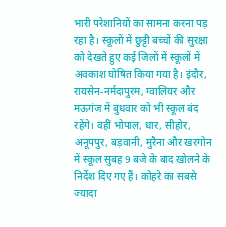भारी परेशानियों का सामना करना पड़ रहा है। स्कूलों में छुट्टी बच्चों की सुरक्षा को देखते हुए कई जिलों में स्कूलों में अवकाश घोषित किया गया है। इंदौर, रायसेन-नर्मदापुरम, ग्वालियर और मऊगंज में बुधवार को भी स्कूल बंद रहेंगे। वहीं भोपाल, धार, सीहोर, अनूपपुर, बड़वानी, मुरैना और खरगोन में स्कूल सुबह 9 बजे के बाद खोलने के निर्देश दिए गए हैं। कोहरे का सबसे ज्यादा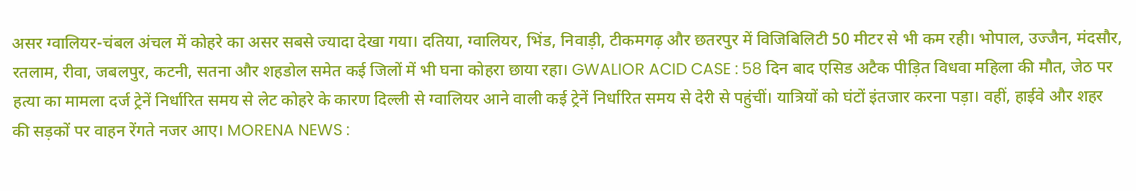असर ग्वालियर-चंबल अंचल में कोहरे का असर सबसे ज्यादा देखा गया। दतिया, ग्वालियर, भिंड, निवाड़ी, टीकमगढ़ और छतरपुर में विजिबिलिटी 50 मीटर से भी कम रही। भोपाल, उज्जैन, मंदसौर, रतलाम, रीवा, जबलपुर, कटनी, सतना और शहडोल समेत कई जिलों में भी घना कोहरा छाया रहा। GWALIOR ACID CASE : 58 दिन बाद एसिड अटैक पीड़ित विधवा महिला की मौत, जेठ पर हत्या का मामला दर्ज ट्रेनें निर्धारित समय से लेट कोहरे के कारण दिल्ली से ग्वालियर आने वाली कई ट्रेनें निर्धारित समय से देरी से पहुंचीं। यात्रियों को घंटों इंतजार करना पड़ा। वहीं, हाईवे और शहर की सड़कों पर वाहन रेंगते नजर आए। MORENA NEWS :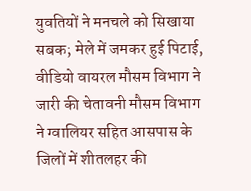युवतियों ने मनचले को सिखाया सबक; मेले में जमकर हुई पिटाई, वीडियो वायरल मौसम विभाग ने जारी की चेतावनी मौसम विभाग ने ग्वालियर सहित आसपास के जिलों में शीतलहर की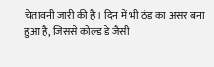चेतावनी जारी की है। दिन में भी ठंड का असर बना हुआ है, जिससे कोल्ड डे जैसी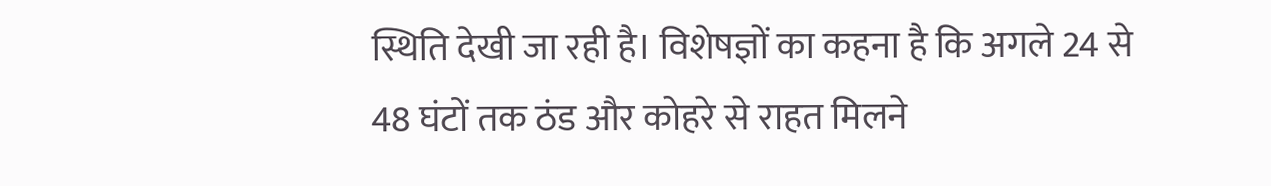स्थिति देखी जा रही है। विशेषज्ञों का कहना है कि अगले 24 से 48 घंटों तक ठंड और कोहरे से राहत मिलने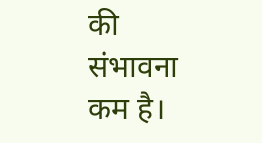की संभावना कम है।